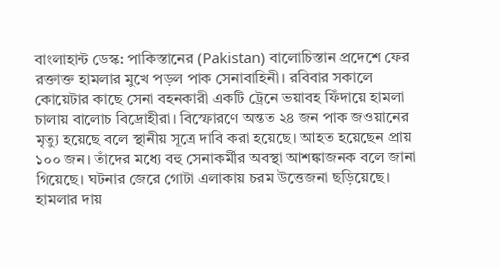বাংলাহান্ট ডেস্ক: পাকিস্তানের (Pakistan) বালোচিস্তান প্রদেশে ফের রক্তাক্ত হামলার মুখে পড়ল পাক সেনাবাহিনী। রবিবার সকালে কোয়েটার কাছে সেনা বহনকারী একটি ট্রেনে ভয়াবহ ফিঁদায়ে হামলা চালায় বালোচ বিদ্রোহীরা। বিস্ফোরণে অন্তত ২৪ জন পাক জওয়ানের মৃত্যু হয়েছে বলে স্থানীয় সূত্রে দাবি করা হয়েছে। আহত হয়েছেন প্রায় ১০০ জন। তাঁদের মধ্যে বহু সেনাকর্মীর অবস্থা আশঙ্কাজনক বলে জানা গিয়েছে। ঘটনার জেরে গোটা এলাকায় চরম উত্তেজনা ছড়িয়েছে। হামলার দায়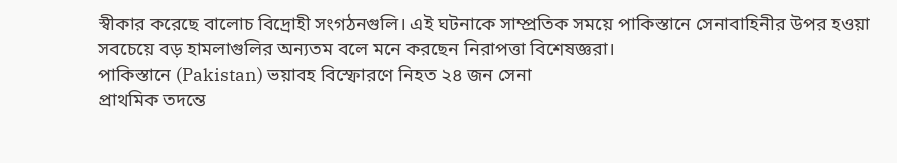স্বীকার করেছে বালোচ বিদ্রোহী সংগঠনগুলি। এই ঘটনাকে সাম্প্রতিক সময়ে পাকিস্তানে সেনাবাহিনীর উপর হওয়া সবচেয়ে বড় হামলাগুলির অন্যতম বলে মনে করছেন নিরাপত্তা বিশেষজ্ঞরা।
পাকিস্তানে (Pakistan) ভয়াবহ বিস্ফোরণে নিহত ২৪ জন সেনা
প্রাথমিক তদন্তে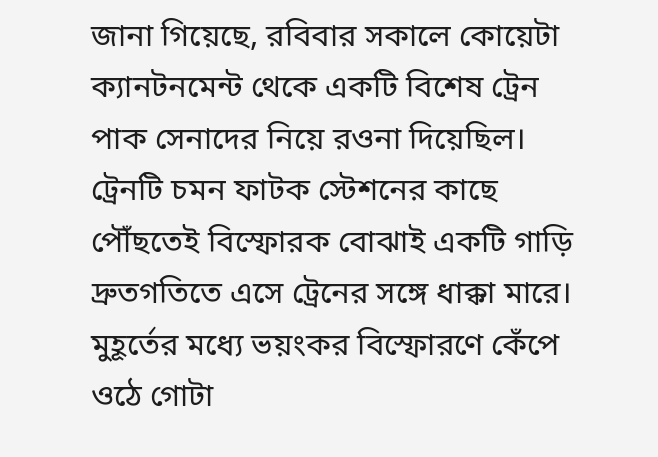জানা গিয়েছে, রবিবার সকালে কোয়েটা ক্যানটনমেন্ট থেকে একটি বিশেষ ট্রেন পাক সেনাদের নিয়ে রওনা দিয়েছিল। ট্রেনটি চমন ফাটক স্টেশনের কাছে পৌঁছতেই বিস্ফোরক বোঝাই একটি গাড়ি দ্রুতগতিতে এসে ট্রেনের সঙ্গে ধাক্কা মারে। মুহূর্তের মধ্যে ভয়ংকর বিস্ফোরণে কেঁপে ওঠে গোটা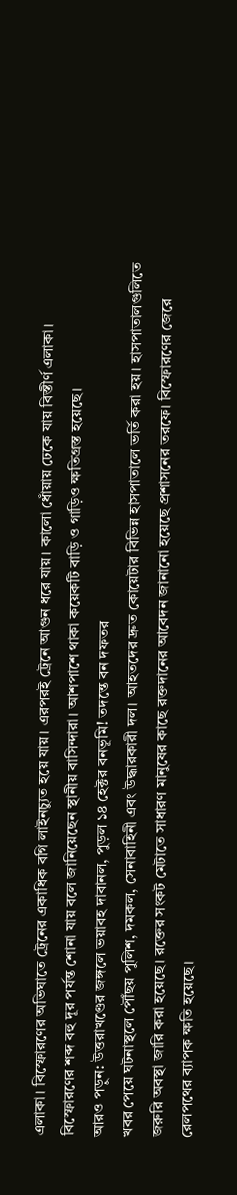এলাকা। বিস্ফোরণের অভিঘাতে ট্রেনের একাধিক বগি লাইনচ্যুত হয়ে যায়। এরপরই ট্রেনে আগুন ধরে যায়। কালো ধোঁয়ায় ঢেকে যায় বিস্তীর্ণ এলাকা। বিস্ফোরণের শব্দ বহু দূর পর্যন্ত শোনা যায় বলে জানিয়েছেন স্থানীয় বাসিন্দারা। আশপাশে থাকা কয়েকটি বাড়ি ও গাড়িও ক্ষতিগ্রস্ত হয়েছে।
আরও পড়ুন: উত্তরাখণ্ডের জঙ্গলে ভয়াবহ দাবানল, পুড়ল ১৪ হেক্টর বনভূমি! তদন্তে বন দফতর
খবর পেয়ে ঘটনাস্থলে পৌঁছয় পুলিশ, দমকল, সেনাবাহিনী এবং উদ্ধারকারী দল। আহতদের দ্রুত কোয়েটার বিভিন্ন হাসপাতালে ভর্তি করা হয়। হাসপাতালগুলিতে জরুরি অবস্থা জারি করা হয়েছে। রক্তের সংকট মেটাতে সাধারণ মানুষের কাছে রক্তদানের আবেদন জানানো হয়েছে প্রশাসনের তরফে। বিস্ফোরণের জেরে রেলপথের ব্যাপক ক্ষতি হয়েছে।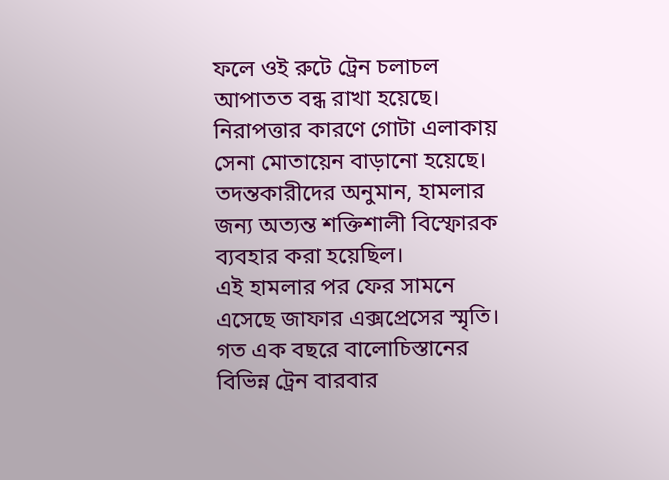ফলে ওই রুটে ট্রেন চলাচল আপাতত বন্ধ রাখা হয়েছে। নিরাপত্তার কারণে গোটা এলাকায় সেনা মোতায়েন বাড়ানো হয়েছে। তদন্তকারীদের অনুমান, হামলার জন্য অত্যন্ত শক্তিশালী বিস্ফোরক ব্যবহার করা হয়েছিল।
এই হামলার পর ফের সামনে এসেছে জাফার এক্সপ্রেসের স্মৃতি। গত এক বছরে বালোচিস্তানের বিভিন্ন ট্রেন বারবার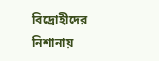বিদ্রোহীদের নিশানায়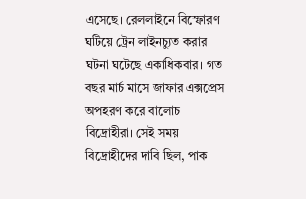এসেছে। রেললাইনে বিস্ফোরণ ঘটিয়ে ট্রেন লাইনচ্যুত করার ঘটনা ঘটেছে একাধিকবার। গত বছর মার্চ মাসে জাফার এক্সপ্রেস অপহরণ করে বালোচ বিদ্রোহীরা। সেই সময় বিদ্রোহীদের দাবি ছিল, পাক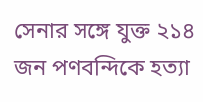সেনার সঙ্গে যুক্ত ২১৪ জন পণবন্দিকে হত্যা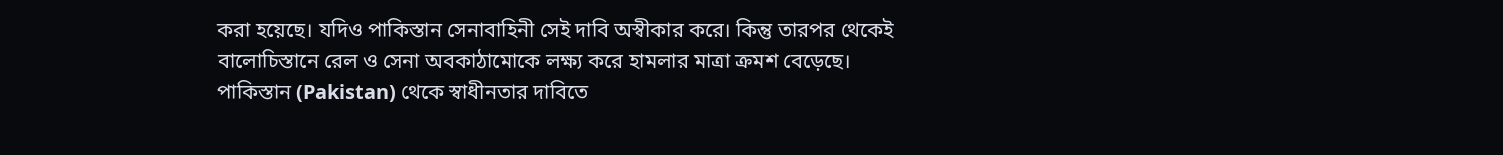করা হয়েছে। যদিও পাকিস্তান সেনাবাহিনী সেই দাবি অস্বীকার করে। কিন্তু তারপর থেকেই বালোচিস্তানে রেল ও সেনা অবকাঠামোকে লক্ষ্য করে হামলার মাত্রা ক্রমশ বেড়েছে।
পাকিস্তান (Pakistan) থেকে স্বাধীনতার দাবিতে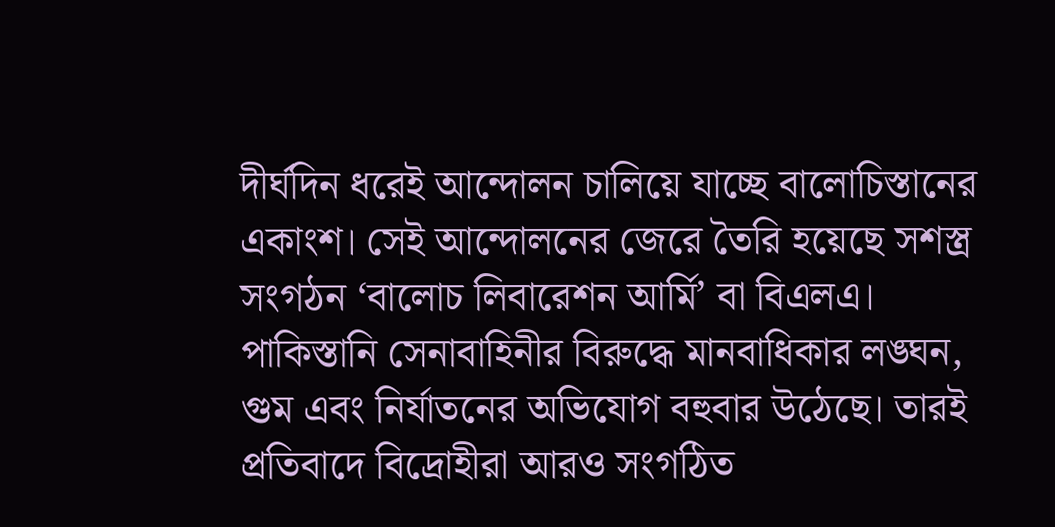দীর্ঘদিন ধরেই আন্দোলন চালিয়ে যাচ্ছে বালোচিস্তানের একাংশ। সেই আন্দোলনের জেরে তৈরি হয়েছে সশস্ত্র সংগঠন ‘বালোচ লিবারেশন আর্মি’ বা বিএলএ। পাকিস্তানি সেনাবাহিনীর বিরুদ্ধে মানবাধিকার লঙ্ঘন, গুম এবং নির্যাতনের অভিযোগ বহুবার উঠেছে। তারই প্রতিবাদে বিদ্রোহীরা আরও সংগঠিত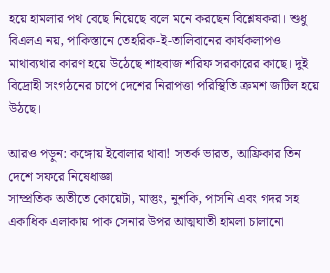হয়ে হামলার পথ বেছে নিয়েছে বলে মনে করছেন বিশ্লেষকরা। শুধু বিএলএ নয়, পাকিস্তানে তেহরিক-ই-তালিবানের কার্যকলাপও মাথাব্যথার কারণ হয়ে উঠেছে শাহবাজ শরিফ সরকারের কাছে। দুই বিদ্রোহী সংগঠনের চাপে দেশের নিরাপত্তা পরিস্থিতি ক্রমশ জটিল হয়ে উঠছে।

আরও পড়ুন: কঙ্গোয় ইবোলার থাবা! সতর্ক ভারত, আফ্রিকার তিন দেশে সফরে নিষেধাজ্ঞা
সাম্প্রতিক অতীতে কোয়েটা, মাস্তুং, নুশকি, পাসনি এবং গদর সহ একাধিক এলাকায় পাক সেনার উপর আত্মঘাতী হামলা চালানো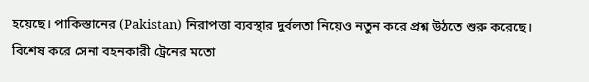হয়েছে। পাকিস্তানের (Pakistan) নিরাপত্তা ব্যবস্থার দুর্বলতা নিয়েও নতুন করে প্রশ্ন উঠতে শুরু করেছে। বিশেষ করে সেনা বহনকারী ট্রেনের মতো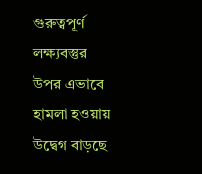গুরুত্বপূর্ণ লক্ষ্যবস্তুর উপর এভাবে হামলা হওয়ায় উদ্বেগ বাড়ছে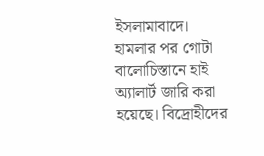ইসলামাবাদে। হামলার পর গোটা বালোচিস্তানে হাই অ্যালার্ট জারি করা হয়েছে। বিদ্রোহীদের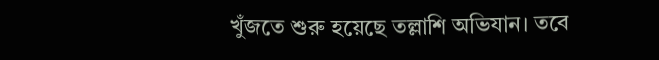খুঁজতে শুরু হয়েছে তল্লাশি অভিযান। তবে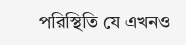পরিস্থিতি যে এখনও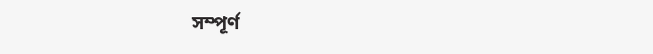সম্পূর্ণ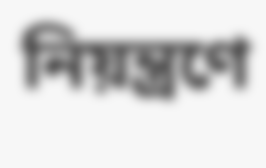নিয়ন্ত্রণে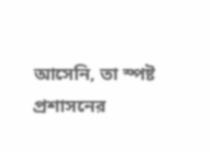আসেনি, তা স্পষ্ট প্রশাসনের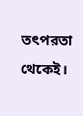তৎপরতা থেকেই।